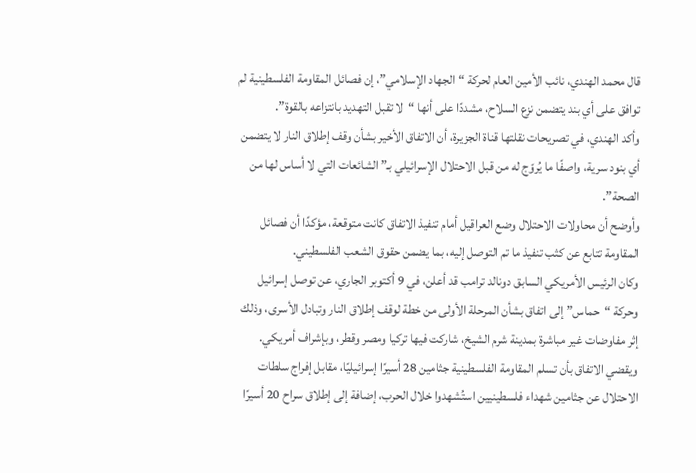قال محمد الهندي، نائب الأمين العام لحركة “الجهاد الإسلامي”، إن فصائل المقاومة الفلسطينية لم توافق على أي بند يتضمن نزع السلاح، مشددًا على أنها “لا تقبل التهديد بانتزاعه بالقوة”.
وأكد الهندي، في تصريحات نقلتها قناة الجزيرة، أن الاتفاق الأخير بشأن وقف إطلاق النار لا يتضمن أي بنود سرية، واصفًا ما يُروّج له من قبل الاحتلال الإسرائيلي بـ”الشائعات التي لا أساس لها من الصحة”.
وأوضح أن محاولات الاحتلال وضع العراقيل أمام تنفيذ الاتفاق كانت متوقعة، مؤكدًا أن فصائل المقاومة تتابع عن كثب تنفيذ ما تم التوصل إليه، بما يضمن حقوق الشعب الفلسطيني.
وكان الرئيس الأمريكي السابق دونالد ترامب قد أعلن، في 9 أكتوبر الجاري، عن توصل إسرائيل وحركة “حماس” إلى اتفاق بشأن المرحلة الأولى من خطة لوقف إطلاق النار وتبادل الأسرى، وذلك إثر مفاوضات غير مباشرة بمدينة شرم الشيخ، شاركت فيها تركيا ومصر وقطر، وبإشراف أمريكي.
ويقضي الاتفاق بأن تسلم المقاومة الفلسطينية جثامين 28 أسيرًا إسرائيليًا، مقابل إفراج سلطات الاحتلال عن جثامين شهداء فلسطينيين استُشهدوا خلال الحرب، إضافة إلى إطلاق سراح 20 أسيرًا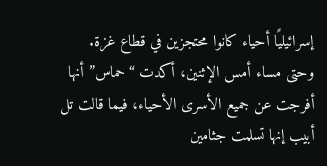إسرائيليًا أحياء كانوا محتجزين في قطاع غزة.
وحتى مساء أمس الإثنين، أكدت “حماس” أنها أفرجت عن جميع الأسرى الأحياء، فيما قالت تل أبيب إنها تسلمت جثامين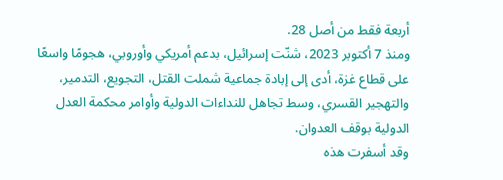أربعة فقط من أصل 28.
ومنذ 7 أكتوبر 2023، شنّت إسرائيل، بدعم أمريكي وأوروبي، هجومًا واسعًا على قطاع غزة، أدى إلى إبادة جماعية شملت القتل، التجويع، التدمير، والتهجير القسري، وسط تجاهل للنداءات الدولية وأوامر محكمة العدل الدولية بوقف العدوان.
وقد أسفرت هذه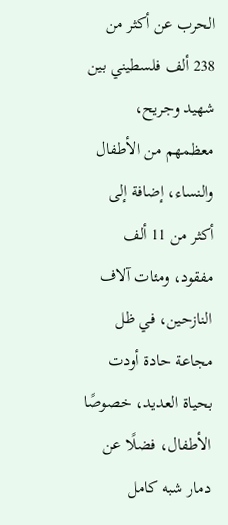الحرب عن أكثر من 238 ألف فلسطيني بين شهيد وجريح، معظمهم من الأطفال والنساء، إضافة إلى أكثر من 11 ألف مفقود، ومئات آلاف النازحين، في ظل مجاعة حادة أودت بحياة العديد، خصوصًا الأطفال، فضلًا عن دمار شبه كامل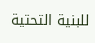للبنية التحتية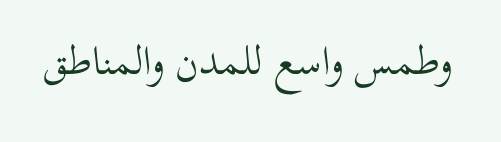وطمس واسع للمدن والمناطق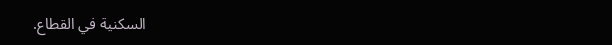السكنية في القطاع.